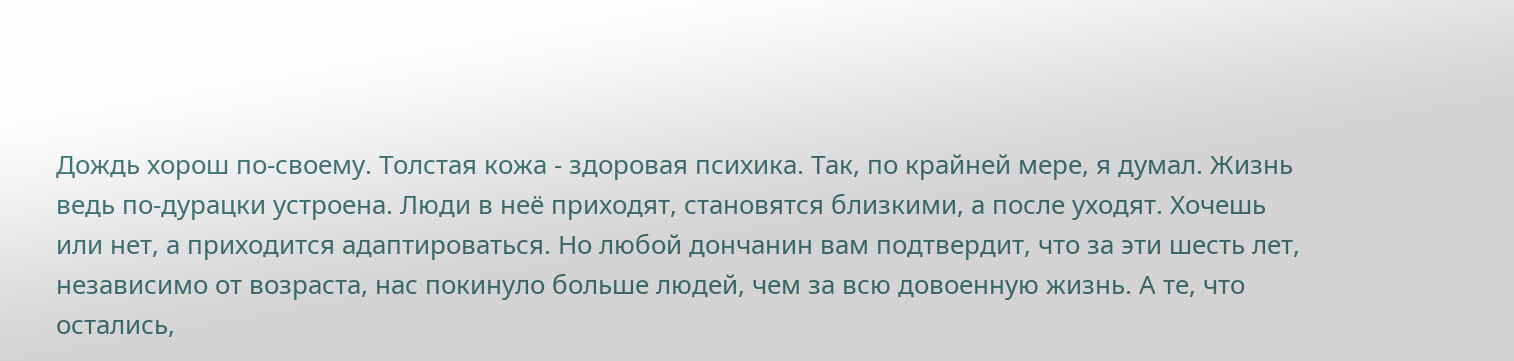Дождь хорош по-своему. Толстая кожа - здоровая психика. Так, по крайней мере, я думал. Жизнь ведь по-дурацки устроена. Люди в неё приходят, становятся близкими, а после уходят. Хочешь или нет, а приходится адаптироваться. Но любой дончанин вам подтвердит, что за эти шесть лет, независимо от возраста, нас покинуло больше людей, чем за всю довоенную жизнь. А те, что остались,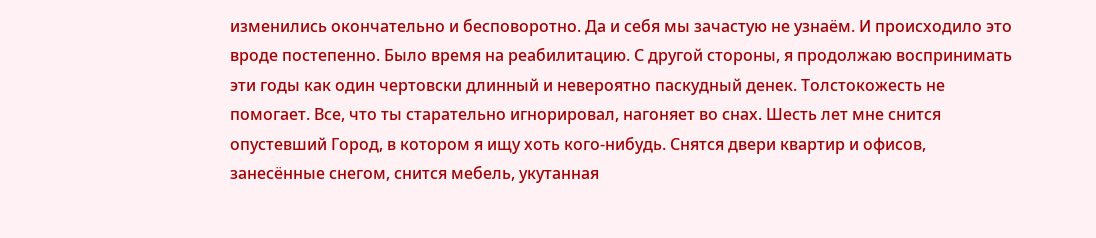изменились окончательно и бесповоротно. Да и себя мы зачастую не узнаём. И происходило это вроде постепенно. Было время на реабилитацию. С другой стороны, я продолжаю воспринимать эти годы как один чертовски длинный и невероятно паскудный денек. Толстокожесть не помогает. Все, что ты старательно игнорировал, нагоняет во снах. Шесть лет мне снится опустевший Город, в котором я ищу хоть кого-нибудь. Снятся двери квартир и офисов, занесённые снегом, снится мебель, укутанная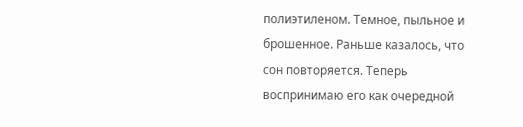полиэтиленом. Темное, пыльное и брошенное. Раньше казалось, что сон повторяется. Теперь воспринимаю его как очередной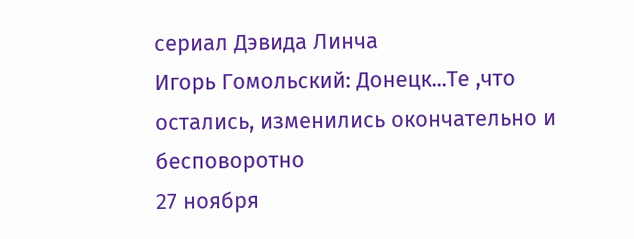сериал Дэвида Линча
Игорь Гомольский: Донецк...Те ,что остались, изменились окончательно и бесповоротно
27 ноября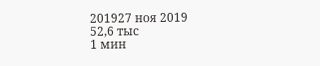201927 ноя 2019
52,6 тыс
1 мин